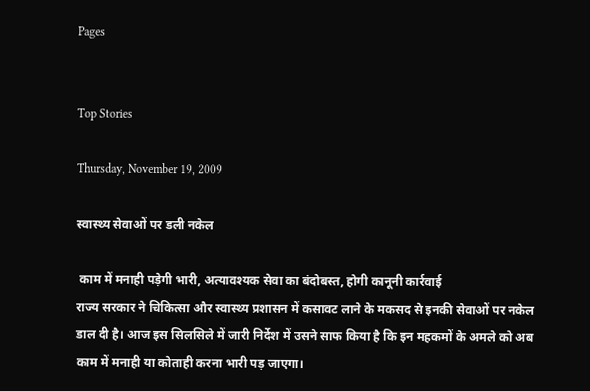Pages


Top Stories

Thursday, November 19, 2009

स्वास्थ्य सेवाओं पर डली नकेल

 काम में मनाही पड़ेगी भारी, अत्यावश्यक सेवा का बंदोबस्त, होगी कानूनी कार्रवाई
राज्य सरकार ने चिकित्सा और स्वास्थ्य प्रशासन में कसावट लाने के मकसद से इनकी सेवाओं पर नकेल डाल दी है। आज इस सिलसिले में जारी निर्देश में उसने साफ किया है कि इन महकमों के अमले को अब काम में मनाही या कोताही करना भारी पड़ जाएगा।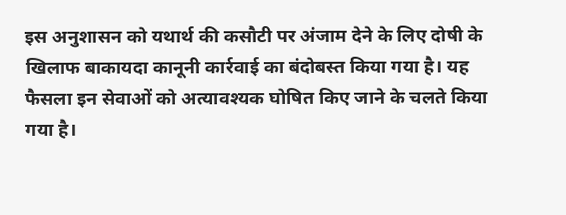इस अनुशासन को यथार्थ की कसौटी पर अंजाम देने के लिए दोषी के खिलाफ बाकायदा कानूनी कार्रवाई का बंदोबस्त किया गया है। यह फैसला इन सेवाओं को अत्यावश्यक घोषित किए जाने के चलते किया गया है।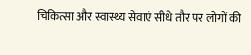चिकित्सा और स्वास्थ्य सेवाएं सीधे तौर पर लोगों की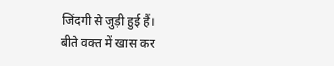जिंदगी से जुड़ी हुई हैं।
बीते वक्त में खास कर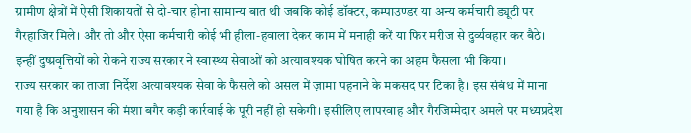ग्रामीण क्षेत्रों में ऐसी शिकायतों से दो-चार होना सामान्य बात थी जबकि कोई डॉक्टर, कम्पाउण्डर या अन्य कर्मचारी ड्यूटी पर गैरहाजिर मिले। और तो और ऐसा कर्मचारी कोई भी हीला-हवाला देकर काम में मनाही करें या फिर मरीज से दुर्व्यवहार कर बैठे। इन्हीं दुष्प्रवृत्तियों को रोकने राज्य सरकार ने स्वास्थ्य सेवाओं को अत्यावश्यक घोषित करने का अहम फैसला भी किया।
राज्य सरकार का ताजा निर्देश अत्यावश्यक सेवा के फैसले को असल में ज़ामा पहनाने के मकसद पर टिका है। इस संबंध में माना गया है कि अनुशासन की मंशा बगैर कड़ी कार्रवाई के पूरी नहीं हो सकेगी। इसीलिए लापरवाह और गैरजिम्मेदार अमले पर मध्यप्रदेश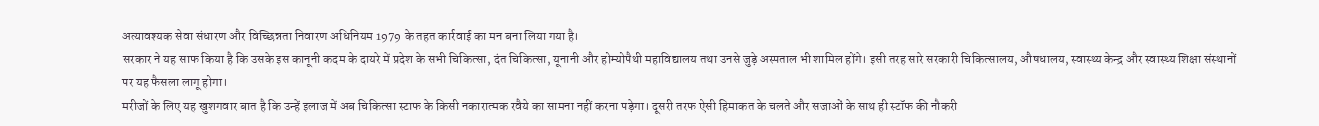अत्यावश्यक सेवा संधारण और विच्छिन्नता निवारण अधिनियम 1979 के तहत कार्रवाई का मन बना लिया गया है।
सरकार ने यह साफ किया है कि उसके इस कानूनी कदम के दायरे में प्रदेश के सभी चिकित्सा, दंत चिकित्सा, यूनानी और होम्योपैथी महाविद्यालय तथा उनसे जुड़े अस्पताल भी शामिल होंगे। इसी तरह सारे सरकारी चिकित्सालय, औषधालय, स्वास्थ्य केन्द्र और स्वास्थ्य शिक्षा संस्थानों पर यह फैसला लागू होगा।
मरीजों के लिए यह खुशगवार बात है कि उन्हें इलाज में अब चिकित्सा स्टाफ के किसी नकारात्मक रवैये का सामना नहीं करना पड़ेगा। दूसरी तरफ ऐसी हिमाकत के चलते और सजाओं के साथ ही स्टॉफ की नौकरी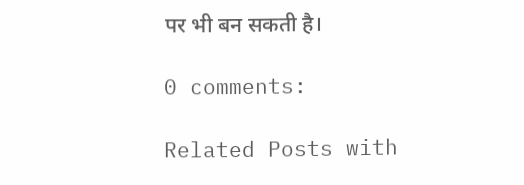पर भी बन सकती है।

0 comments:

Related Posts with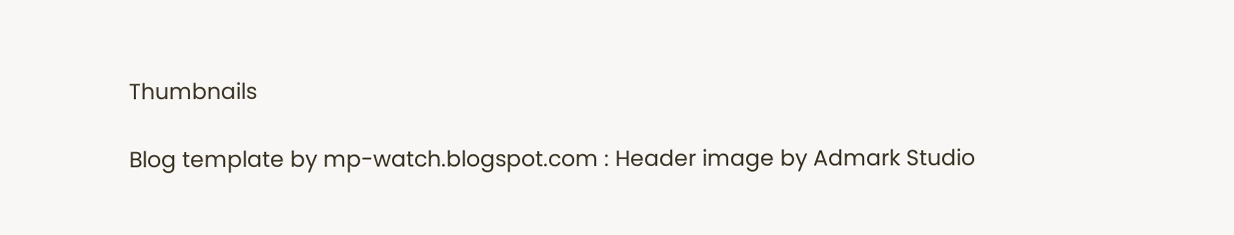Thumbnails

Blog template by mp-watch.blogspot.com : Header image by Admark Studio